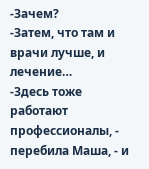-Зачем?
-Затем, что там и врачи лучше, и лечение…
-Здесь тоже работают профессионалы, - перебила Маша, - и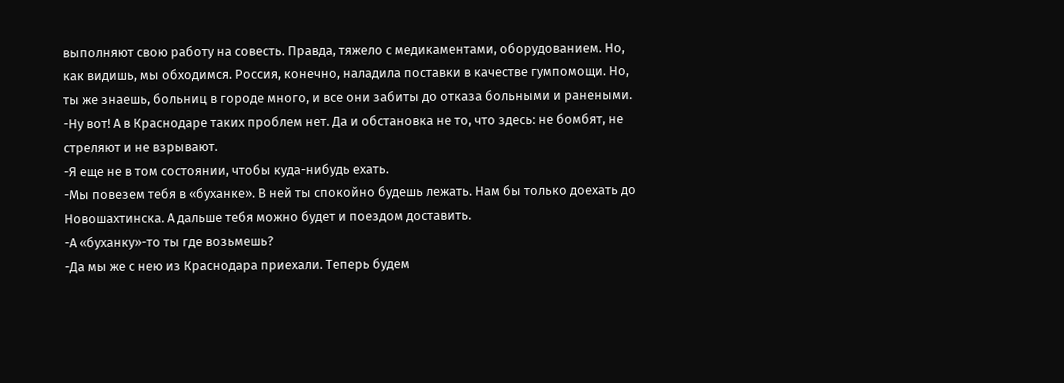выполняют свою работу на совесть. Правда, тяжело с медикаментами, оборудованием. Но, как видишь, мы обходимся. Россия, конечно, наладила поставки в качестве гумпомощи. Но, ты же знаешь, больниц в городе много, и все они забиты до отказа больными и ранеными.
-Ну вот! А в Краснодаре таких проблем нет. Да и обстановка не то, что здесь: не бомбят, не стреляют и не взрывают.
-Я еще не в том состоянии, чтобы куда-нибудь ехать.
-Мы повезем тебя в «буханке». В ней ты спокойно будешь лежать. Нам бы только доехать до Новошахтинска. А дальше тебя можно будет и поездом доставить.
-А «буханку»-то ты где возьмешь?
-Да мы же с нею из Краснодара приехали. Теперь будем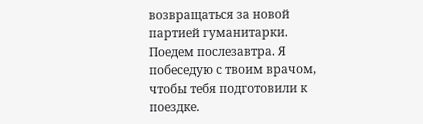возвращаться за новой партией гуманитарки. Поедем послезавтра. Я побеседую с твоим врачом, чтобы тебя подготовили к поездке.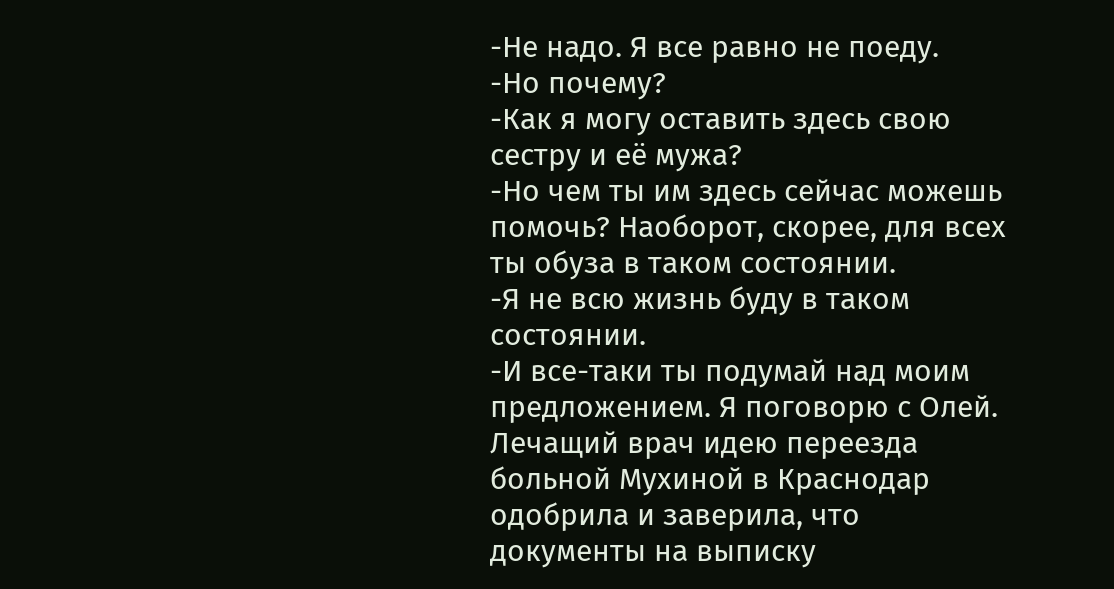-Не надо. Я все равно не поеду.
-Но почему?
-Как я могу оставить здесь свою сестру и её мужа?
-Но чем ты им здесь сейчас можешь помочь? Наоборот, скорее, для всех ты обуза в таком состоянии.
-Я не всю жизнь буду в таком состоянии.
-И все-таки ты подумай над моим предложением. Я поговорю с Олей.
Лечащий врач идею переезда больной Мухиной в Краснодар одобрила и заверила, что документы на выписку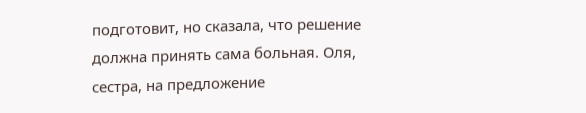подготовит, но сказала, что решение должна принять сама больная. Оля, сестра, на предложение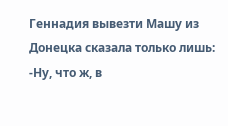Геннадия вывезти Машу из Донецка сказала только лишь:
-Ну, что ж, в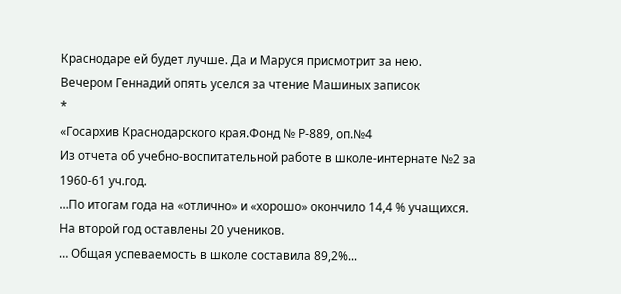Краснодаре ей будет лучше. Да и Маруся присмотрит за нею.
Вечером Геннадий опять уселся за чтение Машиных записок
*
«Госархив Краснодарского края.Фонд № Р-889, оп.№4
Из отчета об учебно-воспитательной работе в школе-интернате №2 за 1960-61 уч.год.
…По итогам года на «отлично» и «хорошо» окончило 14,4 % учащихся.
На второй год оставлены 20 учеников.
… Общая успеваемость в школе составила 89,2%...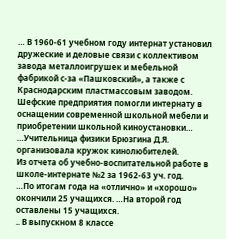… В 1960-61 учебном году интернат установил дружеские и деловые связи с коллективом завода металлоигрушек и мебельной фабрикой с-за «Пашковский», а также с Краснодарским пластмассовым заводом. Шефские предприятия помогли интернату в оснащении современной школьной мебели и приобретении школьной киноустановки…
…Учительница физики Брюзгина Д.Я. организовала кружок кинолюбителей.
Из отчета об учебно-воспитательной работе в школе-интернате №2 за 1962-63 уч. год.
…По итогам года на «отлично» и «хорошо» окончили 25 учащихся. …На второй год оставлены 15 учащихся.
.. В выпускном 8 классе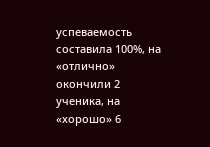успеваемость составила 100%, на «отлично» окончили 2 ученика, на «хорошо» 6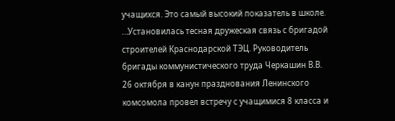учащихся. Это самый высокий показатель в школе.
…Установилась тесная дружеская связь с бригадой строителей Краснодарской ТЭЦ. Руководитель бригады коммунистического труда Черкашин В.В. 26 октября в канун празднования Ленинского комсомола провел встречу с учащимися 8 класса и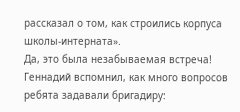рассказал о том, как строились корпуса школы-интерната».
Да, это была незабываемая встреча! Геннадий вспомнил, как много вопросов ребята задавали бригадиру: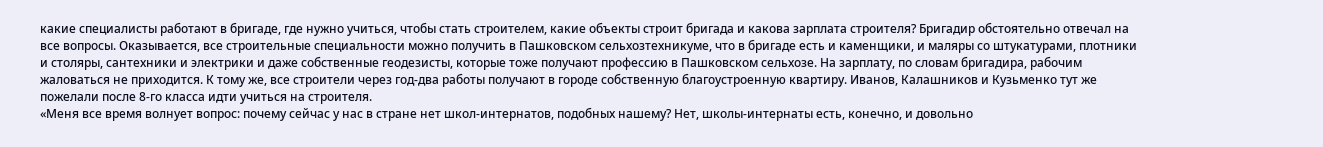какие специалисты работают в бригаде, где нужно учиться, чтобы стать строителем, какие объекты строит бригада и какова зарплата строителя? Бригадир обстоятельно отвечал на все вопросы. Оказывается, все строительные специальности можно получить в Пашковском сельхозтехникуме, что в бригаде есть и каменщики, и маляры со штукатурами, плотники и столяры, сантехники и электрики и даже собственные геодезисты, которые тоже получают профессию в Пашковском сельхозе. На зарплату, по словам бригадира, рабочим жаловаться не приходится. К тому же, все строители через год-два работы получают в городе собственную благоустроенную квартиру. Иванов, Калашников и Кузьменко тут же пожелали после 8-го класса идти учиться на строителя.
«Меня все время волнует вопрос: почему сейчас у нас в стране нет школ-интернатов, подобных нашему? Нет, школы-интернаты есть, конечно, и довольно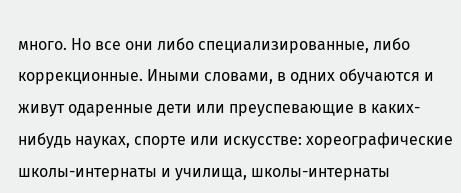много. Но все они либо специализированные, либо коррекционные. Иными словами, в одних обучаются и живут одаренные дети или преуспевающие в каких-нибудь науках, спорте или искусстве: хореографические школы-интернаты и училища, школы-интернаты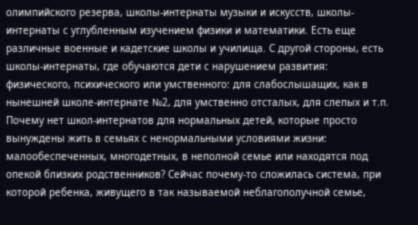олимпийского резерва, школы-интернаты музыки и искусств, школы-интернаты с углубленным изучением физики и математики. Есть еще различные военные и кадетские школы и училища. С другой стороны, есть школы-интернаты, где обучаются дети с нарушением развития: физического, психического или умственного: для слабослышащих, как в нынешней школе-интернате №2, для умственно отсталых, для слепых и т.п. Почему нет школ-интернатов для нормальных детей, которые просто вынуждены жить в семьях с ненормальными условиями жизни: малообеспеченных, многодетных, в неполной семье или находятся под опекой близких родственников? Сейчас почему-то сложилась система, при которой ребенка, живущего в так называемой неблагополучной семье,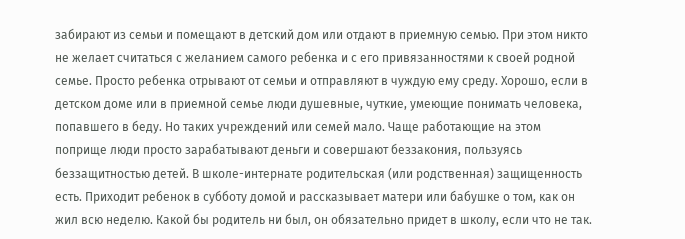забирают из семьи и помещают в детский дом или отдают в приемную семью. При этом никто не желает считаться с желанием самого ребенка и с его привязанностями к своей родной семье. Просто ребенка отрывают от семьи и отправляют в чуждую ему среду. Хорошо, если в детском доме или в приемной семье люди душевные, чуткие, умеющие понимать человека, попавшего в беду. Но таких учреждений или семей мало. Чаще работающие на этом поприще люди просто зарабатывают деньги и совершают беззакония, пользуясь беззащитностью детей. В школе-интернате родительская (или родственная) защищенность есть. Приходит ребенок в субботу домой и рассказывает матери или бабушке о том, как он жил всю неделю. Какой бы родитель ни был, он обязательно придет в школу, если что не так.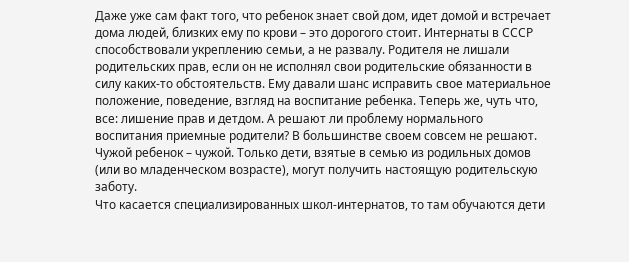Даже уже сам факт того, что ребенок знает свой дом, идет домой и встречает дома людей, близких ему по крови – это дорогого стоит. Интернаты в СССР способствовали укреплению семьи, а не развалу. Родителя не лишали родительских прав, если он не исполнял свои родительские обязанности в силу каких-то обстоятельств. Ему давали шанс исправить свое материальное положение, поведение, взгляд на воспитание ребенка. Теперь же, чуть что, все: лишение прав и детдом. А решают ли проблему нормального воспитания приемные родители? В большинстве своем совсем не решают. Чужой ребенок – чужой. Только дети, взятые в семью из родильных домов (или во младенческом возрасте), могут получить настоящую родительскую заботу.
Что касается специализированных школ-интернатов, то там обучаются дети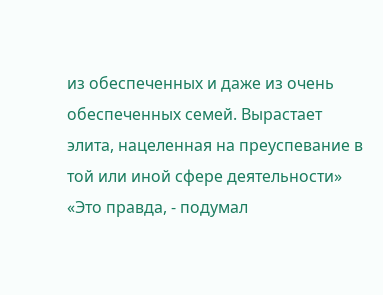из обеспеченных и даже из очень обеспеченных семей. Вырастает элита, нацеленная на преуспевание в той или иной сфере деятельности»
«Это правда, - подумал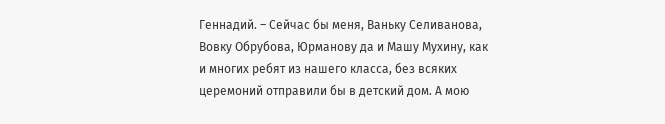Геннадий. – Сейчас бы меня, Ваньку Селиванова, Вовку Обрубова, Юрманову да и Машу Мухину, как и многих ребят из нашего класса, без всяких церемоний отправили бы в детский дом. А мою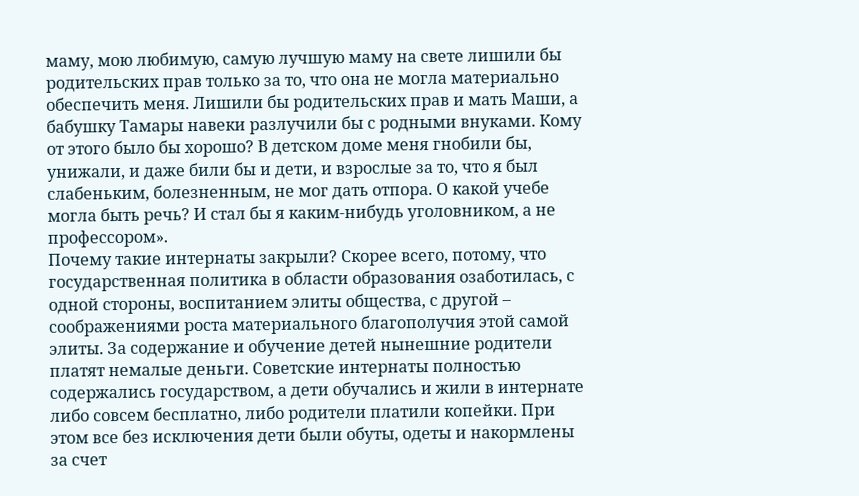маму, мою любимую, самую лучшую маму на свете лишили бы родительских прав только за то, что она не могла материально обеспечить меня. Лишили бы родительских прав и мать Маши, а бабушку Тамары навеки разлучили бы с родными внуками. Кому от этого было бы хорошо? В детском доме меня гнобили бы, унижали, и даже били бы и дети, и взрослые за то, что я был слабеньким, болезненным, не мог дать отпора. О какой учебе могла быть речь? И стал бы я каким-нибудь уголовником, а не профессором».
Почему такие интернаты закрыли? Скорее всего, потому, что государственная политика в области образования озаботилась, с одной стороны, воспитанием элиты общества, с другой – соображениями роста материального благополучия этой самой элиты. За содержание и обучение детей нынешние родители платят немалые деньги. Советские интернаты полностью содержались государством, а дети обучались и жили в интернате либо совсем бесплатно, либо родители платили копейки. При этом все без исключения дети были обуты, одеты и накормлены за счет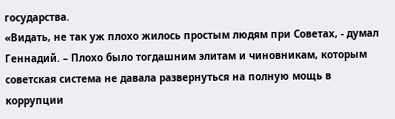государства.
«Видать, не так уж плохо жилось простым людям при Советах, - думал Геннадий. – Плохо было тогдашним элитам и чиновникам, которым советская система не давала развернуться на полную мощь в коррупции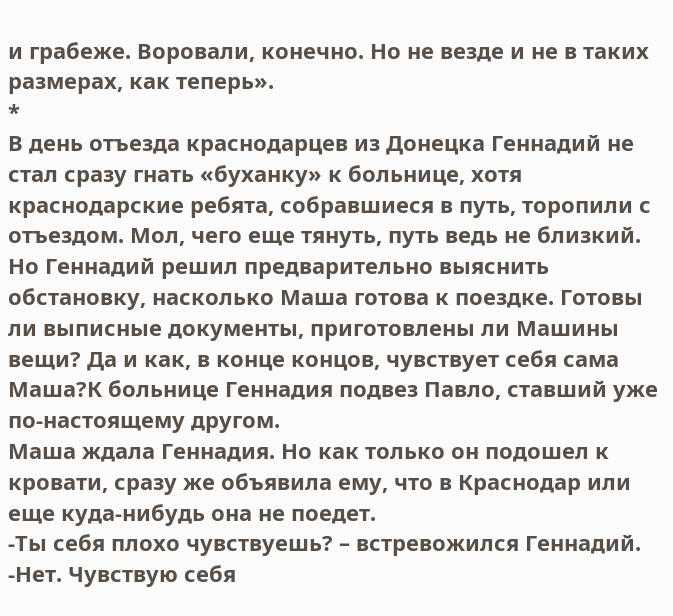и грабеже. Воровали, конечно. Но не везде и не в таких размерах, как теперь».
*
В день отъезда краснодарцев из Донецка Геннадий не стал сразу гнать «буханку» к больнице, хотя краснодарские ребята, собравшиеся в путь, торопили с отъездом. Мол, чего еще тянуть, путь ведь не близкий. Но Геннадий решил предварительно выяснить обстановку, насколько Маша готова к поездке. Готовы ли выписные документы, приготовлены ли Машины вещи? Да и как, в конце концов, чувствует себя сама Маша?К больнице Геннадия подвез Павло, ставший уже по-настоящему другом.
Маша ждала Геннадия. Но как только он подошел к кровати, сразу же объявила ему, что в Краснодар или еще куда-нибудь она не поедет.
-Ты себя плохо чувствуешь? – встревожился Геннадий.
-Нет. Чувствую себя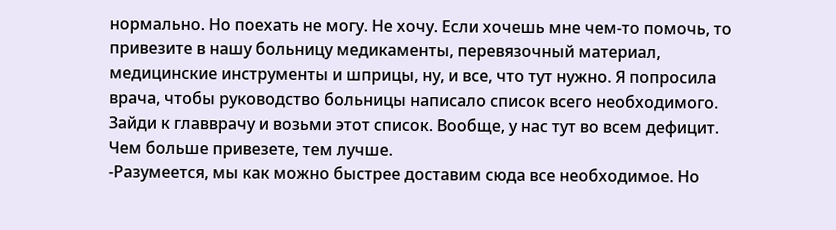нормально. Но поехать не могу. Не хочу. Если хочешь мне чем-то помочь, то привезите в нашу больницу медикаменты, перевязочный материал, медицинские инструменты и шприцы, ну, и все, что тут нужно. Я попросила врача, чтобы руководство больницы написало список всего необходимого. Зайди к главврачу и возьми этот список. Вообще, у нас тут во всем дефицит. Чем больше привезете, тем лучше.
-Разумеется, мы как можно быстрее доставим сюда все необходимое. Но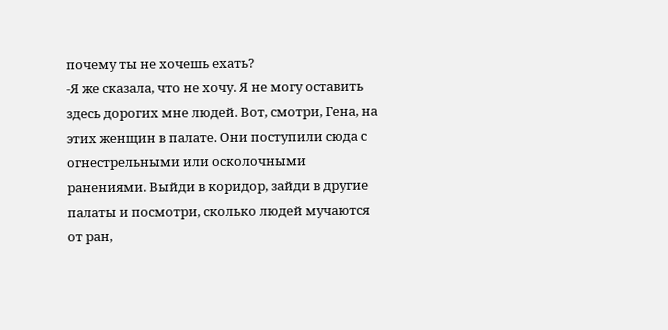почему ты не хочешь ехать?
-Я же сказала, что не хочу. Я не могу оставить здесь дорогих мне людей. Вот, смотри, Гена, на этих женщин в палате. Они поступили сюда с огнестрельными или осколочными ранениями. Выйди в коридор, зайди в другие палаты и посмотри, сколько людей мучаются от ран,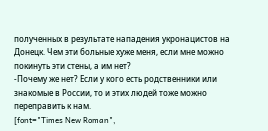полученных в результате нападения укронацистов на Донецк. Чем эти больные хуже меня, если мне можно покинуть эти стены, а им нет?
-Почему же нет? Если у кого есть родственники или знакомые в России, то и этих людей тоже можно переправить к нам.
[font="Times New Roman",